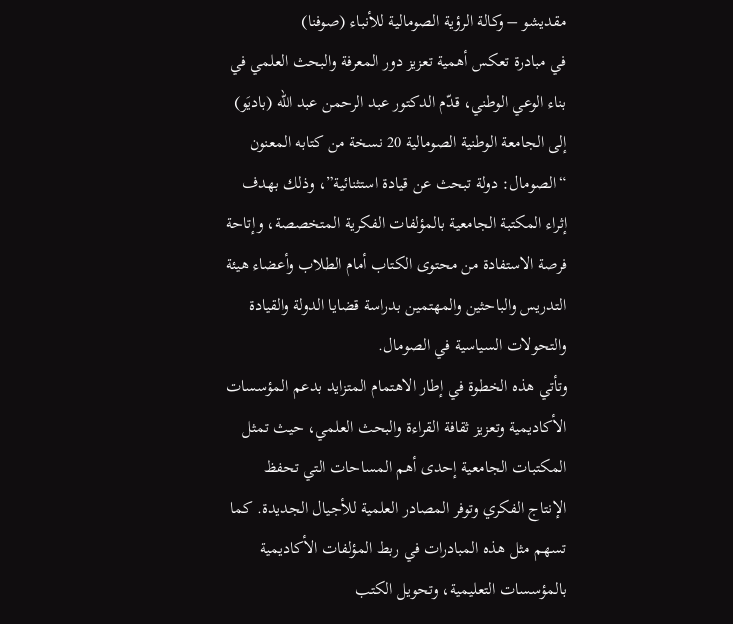مقديشو – وكالة الرؤية الصومالية للأنباء (صوفنا)
في مبادرة تعكس أهمية تعزيز دور المعرفة والبحث العلمي في بناء الوعي الوطني، قدّم الدكتور عبد الرحمن عبد الله (باديَو) إلى الجامعة الوطنية الصومالية 20 نسخة من كتابه المعنون “الصومال: دولة تبحث عن قيادة استثنائية”، وذلك بهدف إثراء المكتبة الجامعية بالمؤلفات الفكرية المتخصصة، وإتاحة فرصة الاستفادة من محتوى الكتاب أمام الطلاب وأعضاء هيئة التدريس والباحثين والمهتمين بدراسة قضايا الدولة والقيادة والتحولات السياسية في الصومال.
وتأتي هذه الخطوة في إطار الاهتمام المتزايد بدعم المؤسسات الأكاديمية وتعزيز ثقافة القراءة والبحث العلمي، حيث تمثل المكتبات الجامعية إحدى أهم المساحات التي تحفظ الإنتاج الفكري وتوفر المصادر العلمية للأجيال الجديدة. كما تسهم مثل هذه المبادرات في ربط المؤلفات الأكاديمية بالمؤسسات التعليمية، وتحويل الكتب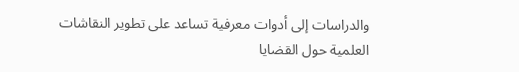والدراسات إلى أدوات معرفية تساعد على تطوير النقاشات العلمية حول القضايا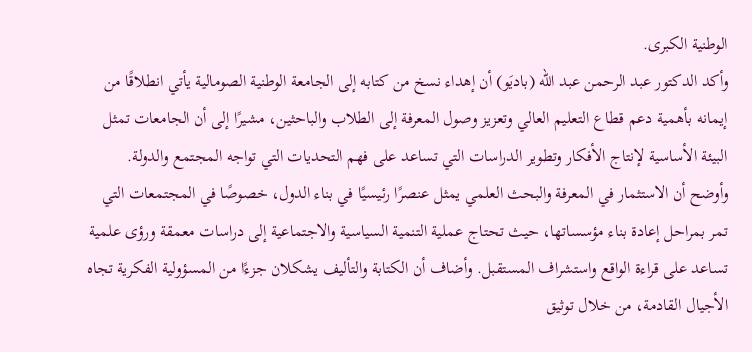الوطنية الكبرى.
وأكد الدكتور عبد الرحمن عبد الله (باديَو) أن إهداء نسخ من كتابه إلى الجامعة الوطنية الصومالية يأتي انطلاقًا من إيمانه بأهمية دعم قطاع التعليم العالي وتعزيز وصول المعرفة إلى الطلاب والباحثين، مشيرًا إلى أن الجامعات تمثل البيئة الأساسية لإنتاج الأفكار وتطوير الدراسات التي تساعد على فهم التحديات التي تواجه المجتمع والدولة.
وأوضح أن الاستثمار في المعرفة والبحث العلمي يمثل عنصرًا رئيسيًا في بناء الدول، خصوصًا في المجتمعات التي تمر بمراحل إعادة بناء مؤسساتها، حيث تحتاج عملية التنمية السياسية والاجتماعية إلى دراسات معمقة ورؤى علمية تساعد على قراءة الواقع واستشراف المستقبل. وأضاف أن الكتابة والتأليف يشكلان جزءًا من المسؤولية الفكرية تجاه الأجيال القادمة، من خلال توثيق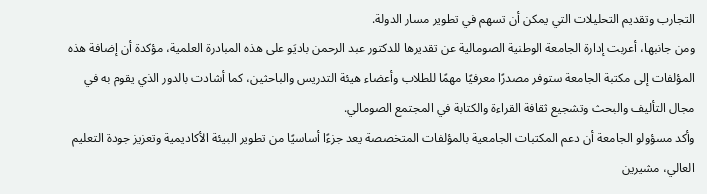التجارب وتقديم التحليلات التي يمكن أن تسهم في تطوير مسار الدولة.
ومن جانبها، أعربت إدارة الجامعة الوطنية الصومالية عن تقديرها للدكتور عبد الرحمن باديَو على هذه المبادرة العلمية، مؤكدة أن إضافة هذه المؤلفات إلى مكتبة الجامعة ستوفر مصدرًا معرفيًا مهمًا للطلاب وأعضاء هيئة التدريس والباحثين، كما أشادت بالدور الذي يقوم به في مجال التأليف والبحث وتشجيع ثقافة القراءة والكتابة في المجتمع الصومالي.
وأكد مسؤولو الجامعة أن دعم المكتبات الجامعية بالمؤلفات المتخصصة يعد جزءًا أساسيًا من تطوير البيئة الأكاديمية وتعزيز جودة التعليم العالي، مشيرين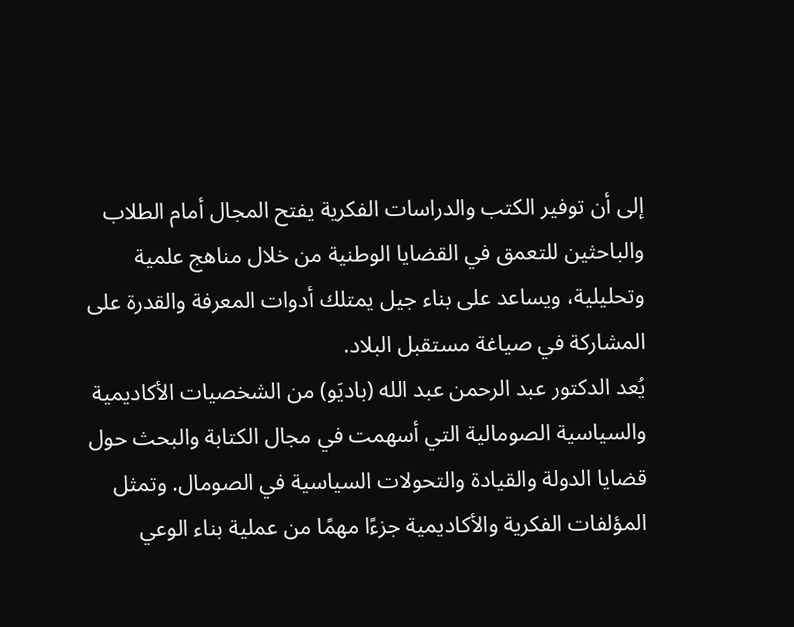إلى أن توفير الكتب والدراسات الفكرية يفتح المجال أمام الطلاب والباحثين للتعمق في القضايا الوطنية من خلال مناهج علمية وتحليلية، ويساعد على بناء جيل يمتلك أدوات المعرفة والقدرة على المشاركة في صياغة مستقبل البلاد.
يُعد الدكتور عبد الرحمن عبد الله (باديَو) من الشخصيات الأكاديمية والسياسية الصومالية التي أسهمت في مجال الكتابة والبحث حول قضايا الدولة والقيادة والتحولات السياسية في الصومال. وتمثل المؤلفات الفكرية والأكاديمية جزءًا مهمًا من عملية بناء الوعي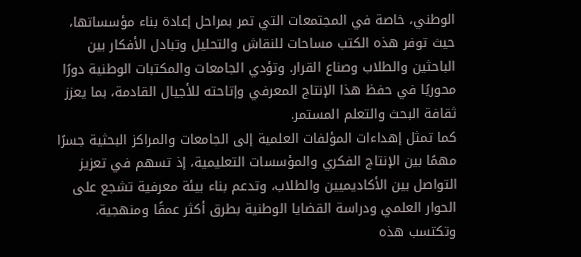الوطني، خاصة في المجتمعات التي تمر بمراحل إعادة بناء مؤسساتها، حيث توفر هذه الكتب مساحات للنقاش والتحليل وتبادل الأفكار بين الباحثين والطلاب وصناع القرار. وتؤدي الجامعات والمكتبات الوطنية دورًا محوريًا في حفظ هذا الإنتاج المعرفي وإتاحته للأجيال القادمة، بما يعزز ثقافة البحث والتعلم المستمر.
كما تمثل إهداءات المؤلفات العلمية إلى الجامعات والمراكز البحثية جسرًا مهمًا بين الإنتاج الفكري والمؤسسات التعليمية، إذ تسهم في تعزيز التواصل بين الأكاديميين والطلاب، وتدعم بناء بيئة معرفية تشجع على الحوار العلمي ودراسة القضايا الوطنية بطرق أكثر عمقًا ومنهجية. وتكتسب هذه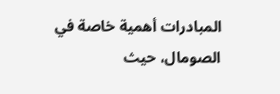المبادرات أهمية خاصة في الصومال، حيث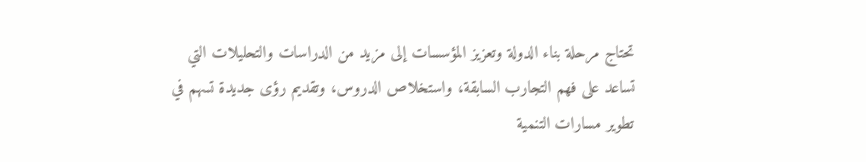تحتاج مرحلة بناء الدولة وتعزيز المؤسسات إلى مزيد من الدراسات والتحليلات التي تساعد على فهم التجارب السابقة، واستخلاص الدروس، وتقديم رؤى جديدة تسهم في تطوير مسارات التنمية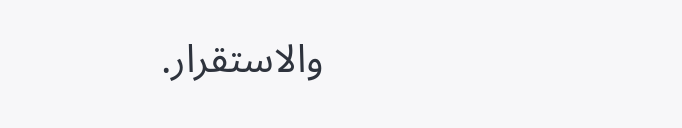والاستقرار.